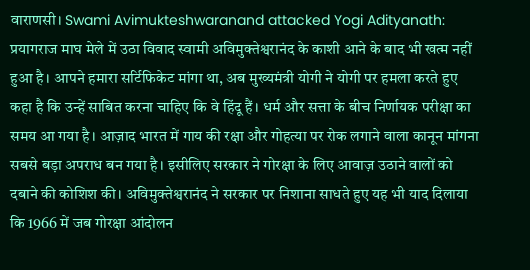वाराणसी। Swami Avimukteshwaranand attacked Yogi Adityanath: प्रयागराज माघ मेले में उठा विवाद स्वामी अविमुक्तेश्वरानंद के काशी आने के बाद भी खत्म नहीं हुआ है। आपने हमारा सर्टिफिकेट मांगा था, अब मुख्यमंत्री योगी ने योगी पर हमला करते हुए कहा है कि उन्हें साबित करना चाहिए कि वे हिंदू हैं। धर्म और सत्ता के बीच निर्णायक परीक्षा का समय आ गया है। आज़ाद भारत में गाय की रक्षा और गोहत्या पर रोक लगाने वाला कानून मांगना सबसे बड़ा अपराध बन गया है। इसीलिए सरकार ने गोरक्षा के लिए आवाज़ उठाने वालों को दबाने की कोशिश की। अविमुक्तेश्वरानंद ने सरकार पर निशाना साधते हुए यह भी याद दिलाया कि 1966 में जब गोरक्षा आंदोलन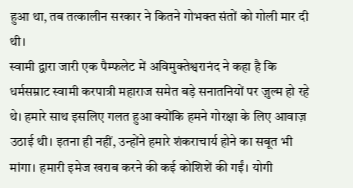हुआ था, तब तत्कालीन सरकार ने कितने गोभक्त संतों को गोली मार दी थी।
स्वामी द्वारा जारी एक पैम्फलेट में अविमुक्तेश्वरानंद ने कहा है कि धर्मसम्राट स्वामी करपात्री महाराज समेत बड़े सनातनियों पर ज़ुल्म हो रहे थे। हमारे साथ इसलिए गलत हुआ क्योंकि हमने गोरक्षा के लिए आवाज़ उठाई थी। इतना ही नहीं, उन्होंने हमारे शंकराचार्य होने का सबूत भी मांगा। हमारी इमेज खराब करने की कई कोशिशें की गईं। योगी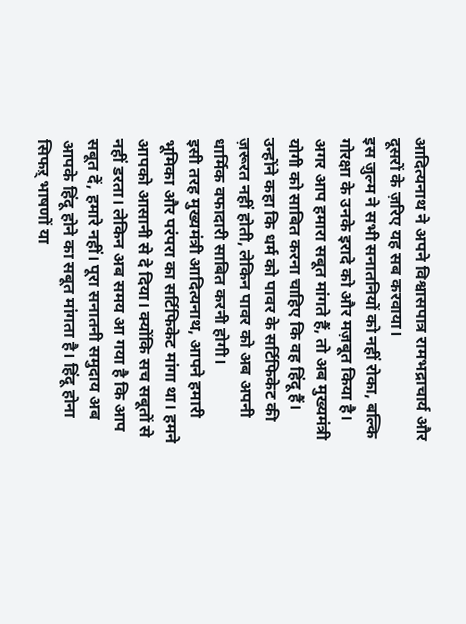आदित्यनाथ ने अपने विश्वासपात्र रामभद्राचार्य और दूसरों के ज़रिए यह सब करवाया।
इस ज़ुल्म ने सभी सनातनियों को नहीं रोका, बल्कि गोरक्षा के उनके इरादे को और मज़बूत किया है। अगर आप हमारा सबूत मांगते हैं, तो अब मुख्यमंत्री योगी को साबित करना चाहिए कि वह हिंदू हैं। उन्होंने कहा कि धर्म को पावर के सर्टिफिकेट की ज़रूरत नहीं होती, लेकिन पावर को अब अपनी धार्मिक वफादारी साबित करनी होगी।
इसी तरह मुख्यमंत्री आदित्यनाथ, आपने हमारी भूमिका और परंपरा का सर्टिफिकेट मांगा था। हमने आपको आसानी से दे दिया। क्योंकि सच सबूतों से नहीं डरता। लेकिन अब समय आ गया है कि आप सबूत दें, हमारे नहीं। पूरा सनातनी समुदाय अब आपके हिंदू होने का सबूत मांगता है। हिंदू होना सिफऱ् भाषणों या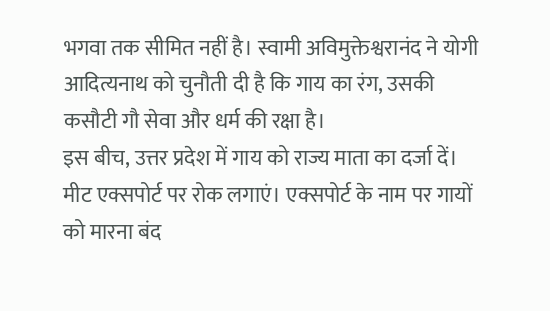भगवा तक सीमित नहीं है। स्वामी अविमुक्तेश्वरानंद ने योगी आदित्यनाथ को चुनौती दी है कि गाय का रंग, उसकी कसौटी गौ सेवा और धर्म की रक्षा है।
इस बीच, उत्तर प्रदेश में गाय को राज्य माता का दर्जा दें। मीट एक्सपोर्ट पर रोक लगाएं। एक्सपोर्ट के नाम पर गायों को मारना बंद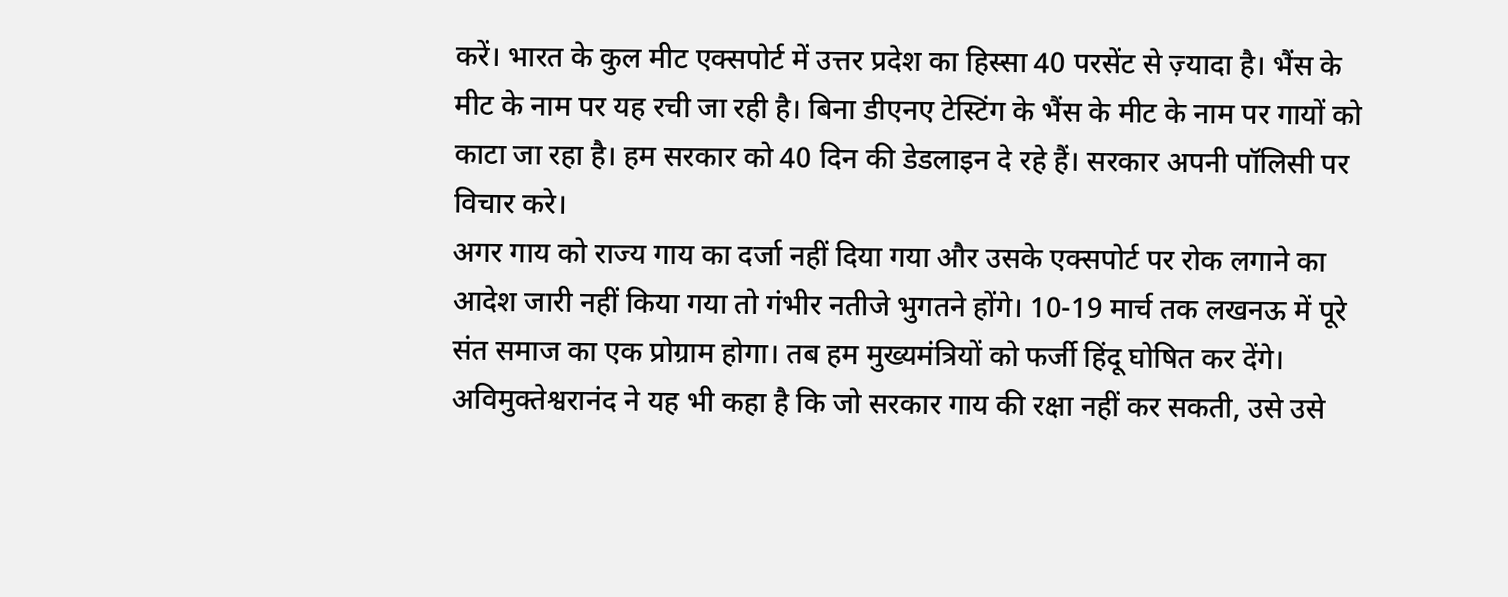करें। भारत के कुल मीट एक्सपोर्ट में उत्तर प्रदेश का हिस्सा 40 परसेंट से ज़्यादा है। भैंस के मीट के नाम पर यह रची जा रही है। बिना डीएनए टेस्टिंग के भैंस के मीट के नाम पर गायों को काटा जा रहा है। हम सरकार को 40 दिन की डेडलाइन दे रहे हैं। सरकार अपनी पॉलिसी पर विचार करे।
अगर गाय को राज्य गाय का दर्जा नहीं दिया गया और उसके एक्सपोर्ट पर रोक लगाने का आदेश जारी नहीं किया गया तो गंभीर नतीजे भुगतने होंगे। 10-19 मार्च तक लखनऊ में पूरे संत समाज का एक प्रोग्राम होगा। तब हम मुख्यमंत्रियों को फर्जी हिंदू घोषित कर देंगे। अविमुक्तेश्वरानंद ने यह भी कहा है कि जो सरकार गाय की रक्षा नहीं कर सकती, उसे उसे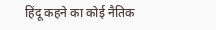हिंदू कहने का कोई नैतिक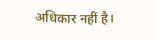अधिकार नहीं है।